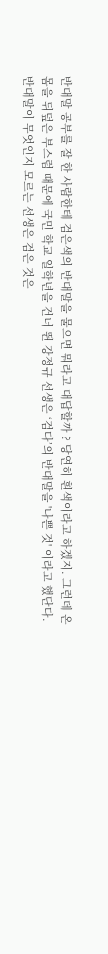반대말 공부를 잘 한 사람한테 검은색의 반대말을 물으면 뭐라고 대답할까 ? 당연히 흰색이라고 하겠지. 그런데 온몸을 뒤덮은 부스럼 때문에 국민 학교 일학년을 건너 뛴 강정규 선생은 ‘검다’의 반대말을 '나쁜 것' 이라고 했단다. 반대말이 무엇인지 모르는 선생은 검은 것은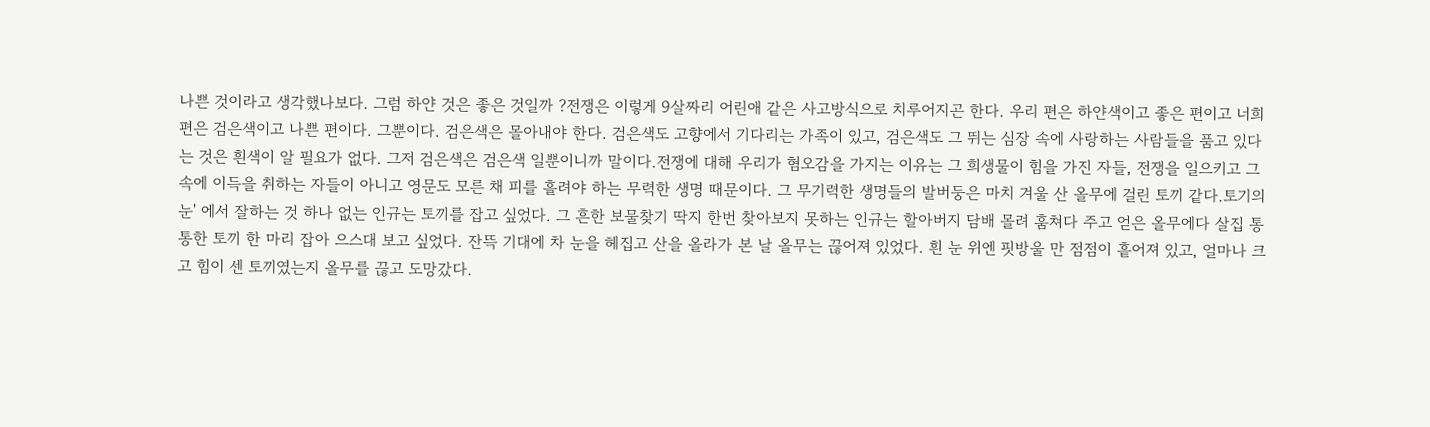나쁜 것이라고 생각했나보다. 그럼 하얀 것은 좋은 것일까 ?전쟁은 이렇게 9살짜리 어린애 같은 사고방식으로 치루어지곤 한다. 우리 편은 하얀색이고 좋은 편이고 너희 편은 검은색이고 나쁜 편이다. 그뿐이다. 검은색은 몰아내야 한다. 검은색도 고향에서 기다리는 가족이 있고, 검은색도 그 뛰는 심장 속에 사랑하는 사람들을 품고 있다는 것은 흰색이 알 필요가 없다. 그저 검은색은 검은색 일뿐이니까 말이다.전쟁에 대해 우리가 혐오감을 가지는 이유는 그 희생물이 힘을 가진 자들, 전쟁을 일으키고 그 속에 이득을 취하는 자들이 아니고 영문도 모른 채 피를 흘려야 하는 무력한 생명 때문이다. 그 무기력한 생명들의 발버둥은 마치 겨울 산 올무에 걸린 토끼 같다.토기의 눈' 에서 잘하는 것 하나 없는 인규는 토끼를 잡고 싶었다. 그 흔한 보물찾기 딱지 한번 찾아보지 못하는 인규는 할아버지 담배 몰려 훔쳐다 주고 얻은 올무에다 살집 통통한 토끼 한 마리 잡아 으스대 보고 싶었다. 잔뜩 기대에 차 눈을 헤집고 산을 올라가 본 날 올무는 끊어져 있었다. 흰 눈 위엔 핏방울 만 점점이 흩어져 있고, 얼마나 크고 힘이 센 토끼였는지 올무를 끊고 도망갔다.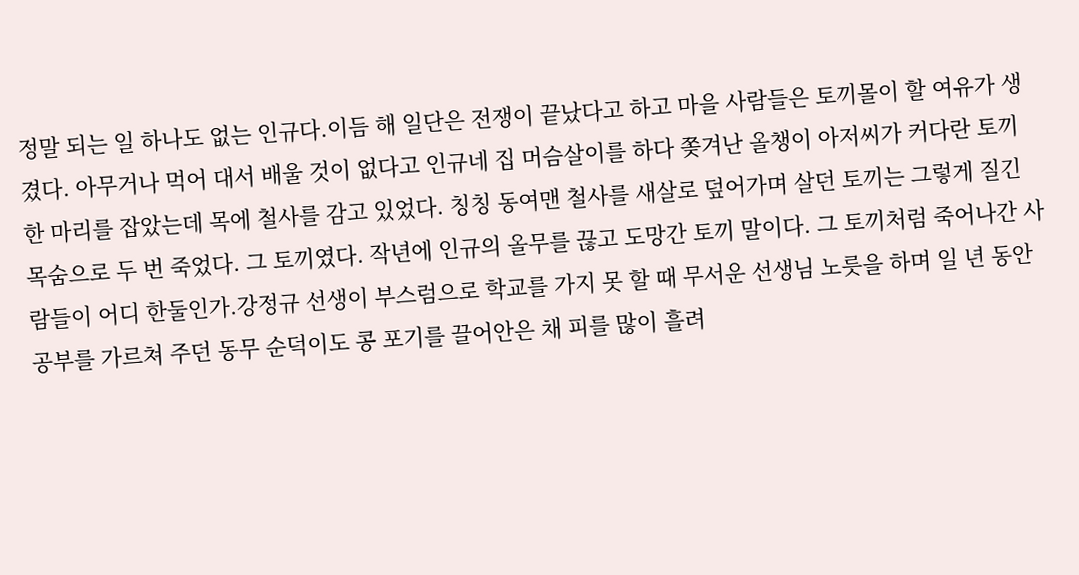정말 되는 일 하나도 없는 인규다.이듬 해 일단은 전쟁이 끝났다고 하고 마을 사람들은 토끼몰이 할 여유가 생겼다. 아무거나 먹어 대서 배울 것이 없다고 인규네 집 머슴살이를 하다 쫒겨난 올챙이 아저씨가 커다란 토끼 한 마리를 잡았는데 목에 철사를 감고 있었다. 칭칭 동여맨 철사를 새살로 덮어가며 살던 토끼는 그렇게 질긴 목숨으로 두 번 죽었다. 그 토끼였다. 작년에 인규의 올무를 끊고 도망간 토끼 말이다. 그 토끼처럼 죽어나간 사람들이 어디 한둘인가.강정규 선생이 부스럼으로 학교를 가지 못 할 때 무서운 선생님 노릇을 하며 일 년 동안 공부를 가르쳐 주던 동무 순덕이도 콩 포기를 끌어안은 채 피를 많이 흘려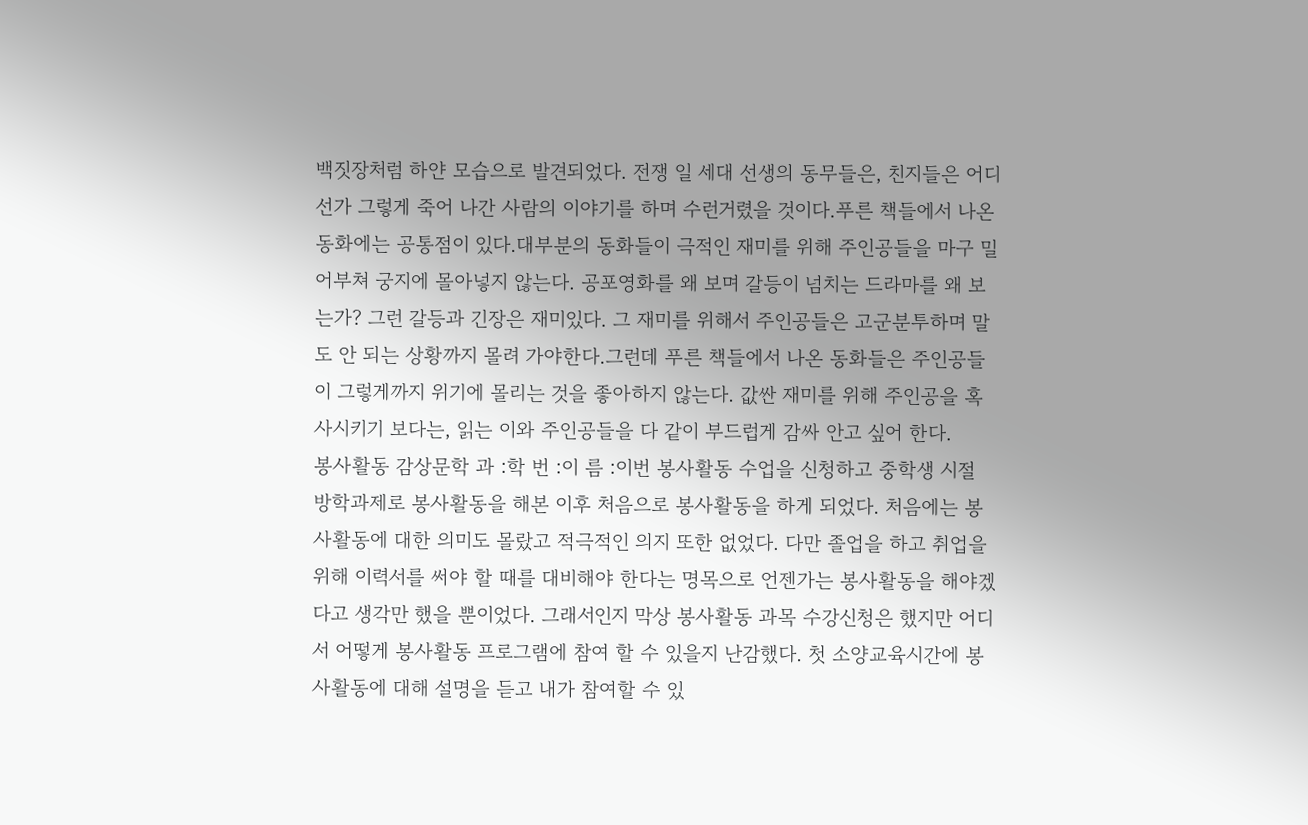백짓장처럼 하얀 모습으로 발견되었다. 전쟁 일 세대 선생의 동무들은, 친지들은 어디선가 그렇게 죽어 나간 사람의 이야기를 하며 수런거렸을 것이다.푸른 책들에서 나온 동화에는 공통점이 있다.대부분의 동화들이 극적인 재미를 위해 주인공들을 마구 밀어부쳐 궁지에 몰아넣지 않는다. 공포영화를 왜 보며 갈등이 넘치는 드라마를 왜 보는가? 그런 갈등과 긴장은 재미있다. 그 재미를 위해서 주인공들은 고군분투하며 말도 안 되는 상황까지 몰려 가야한다.그런데 푸른 책들에서 나온 동화들은 주인공들이 그렇게까지 위기에 몰리는 것을 좋아하지 않는다. 값싼 재미를 위해 주인공을 혹사시키기 보다는, 읽는 이와 주인공들을 다 같이 부드럽게 감싸 안고 싶어 한다.
봉사활동 감상문학 과 :학 번 :이 름 :이번 봉사활동 수업을 신청하고 중학생 시절 방학과제로 봉사활동을 해본 이후 처음으로 봉사활동을 하게 되었다. 처음에는 봉사활동에 대한 의미도 몰랐고 적극적인 의지 또한 없었다. 다만 졸업을 하고 취업을 위해 이력서를 써야 할 때를 대비해야 한다는 명목으로 언젠가는 봉사활동을 해야겠다고 생각만 했을 뿐이었다. 그래서인지 막상 봉사활동 과목 수강신청은 했지만 어디서 어떻게 봉사활동 프로그램에 참여 할 수 있을지 난감했다. 첫 소양교육시간에 봉사활동에 대해 설명을 듣고 내가 참여할 수 있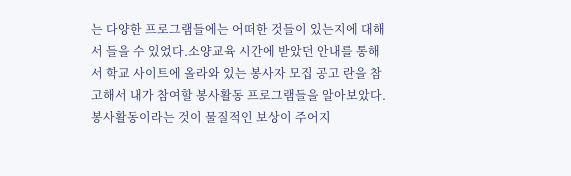는 다양한 프로그램들에는 어떠한 것들이 있는지에 대해서 들을 수 있었다.소양교육 시간에 받았던 안내를 통해서 학교 사이트에 올라와 있는 봉사자 모집 공고 란을 참고해서 내가 참여할 봉사활동 프로그램들을 알아보았다. 봉사활동이라는 것이 물질적인 보상이 주어지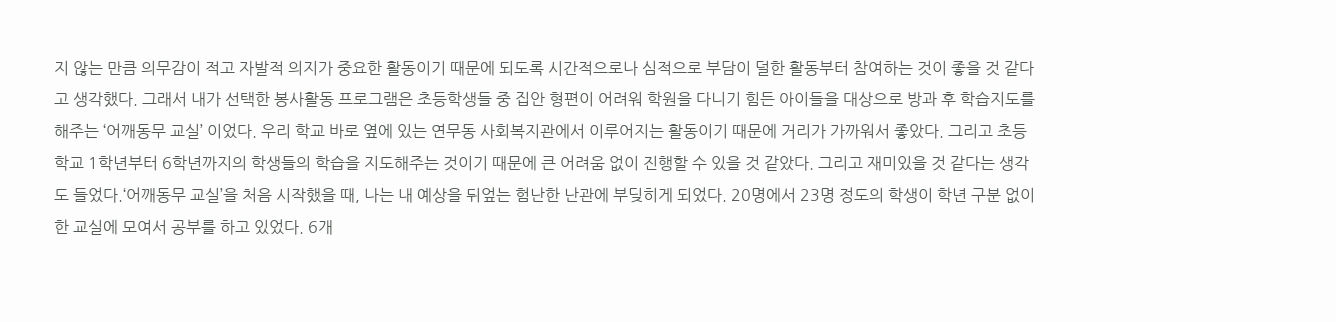지 않는 만큼 의무감이 적고 자발적 의지가 중요한 활동이기 때문에 되도록 시간적으로나 심적으로 부담이 덜한 활동부터 참여하는 것이 좋을 것 같다고 생각했다. 그래서 내가 선택한 봉사활동 프로그램은 초등학생들 중 집안 형편이 어려워 학원을 다니기 힘든 아이들을 대상으로 방과 후 학습지도를 해주는 ‘어깨동무 교실’ 이었다. 우리 학교 바로 옆에 있는 연무동 사회복지관에서 이루어지는 활동이기 때문에 거리가 가까워서 좋았다. 그리고 초등학교 1학년부터 6학년까지의 학생들의 학습을 지도해주는 것이기 때문에 큰 어려움 없이 진행할 수 있을 것 같았다. 그리고 재미있을 것 같다는 생각도 들었다.‘어깨동무 교실’을 처음 시작했을 때, 나는 내 예상을 뒤엎는 험난한 난관에 부딪히게 되었다. 20명에서 23명 정도의 학생이 학년 구분 없이 한 교실에 모여서 공부를 하고 있었다. 6개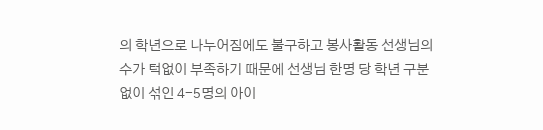의 학년으로 나누어짐에도 불구하고 봉사활동 선생님의 수가 턱없이 부족하기 때문에 선생님 한명 당 학년 구분 없이 섞인 4-5명의 아이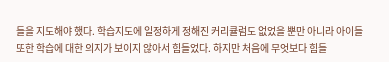들을 지도해야 했다. 학습지도에 일정하게 정해진 커리큘럼도 없었을 뿐만 아니라 아이들 또한 학습에 대한 의지가 보이지 않아서 힘들었다. 하지만 처음에 무엇보다 힘들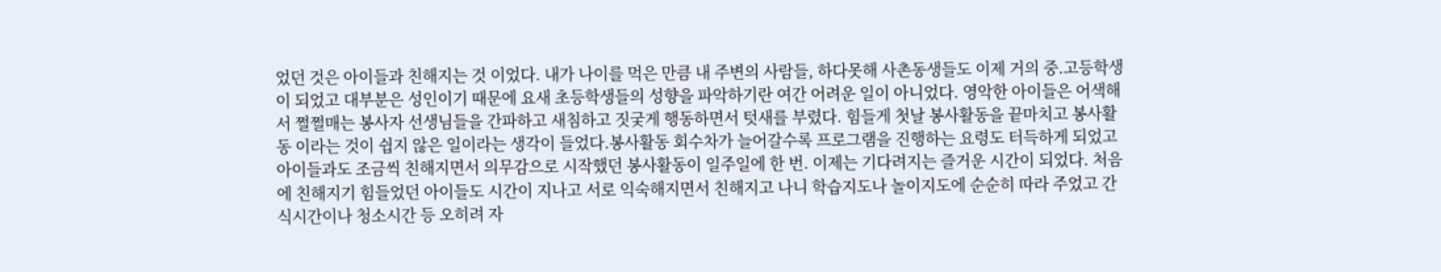었던 것은 아이들과 친해지는 것 이었다. 내가 나이를 먹은 만큼 내 주변의 사람들, 하다못해 사촌동생들도 이제 거의 중.고등학생이 되었고 대부분은 성인이기 때문에 요새 초등학생들의 성향을 파악하기란 여간 어려운 일이 아니었다. 영악한 아이들은 어색해서 쩔쩔매는 봉사자 선생님들을 간파하고 새침하고 짓궂게 행동하면서 텃새를 부렸다. 힘들게 첫날 봉사활동을 끝마치고 봉사활동 이라는 것이 쉽지 않은 일이라는 생각이 들었다.봉사활동 회수차가 늘어갈수록 프로그램을 진행하는 요령도 터득하게 되었고 아이들과도 조금씩 친해지면서 의무감으로 시작했던 봉사활동이 일주일에 한 번. 이제는 기다려지는 즐거운 시간이 되었다. 처음에 친해지기 힘들었던 아이들도 시간이 지나고 서로 익숙해지면서 친해지고 나니 학습지도나 놀이지도에 순순히 따라 주었고 간식시간이나 청소시간 등 오히려 자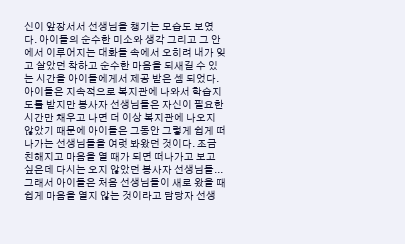신이 앞장서서 선생님을 챙기는 모습도 보였다. 아이들의 순수한 미소와 생각 그리고 그 안에서 이루어지는 대화들 속에서 오히려 내가 잊고 살았던 착하고 순수한 마음을 되새길 수 있는 시간을 아이들에게서 제공 받은 셈 되었다. 아이들은 지속적으로 복지관에 나와서 학습지도를 받지만 봉사자 선생님들은 자신이 필요한 시간만 채우고 나면 더 이상 복지관에 나오지 않았기 때문에 아이들은 그동안 그렇게 쉽게 떠나가는 선생님들을 여럿 봐왔던 것이다. 조금 친해지고 마음을 열 때가 되면 떠나가고 보고 싶은데 다시는 오지 않았던 봉사자 선생님들... 그래서 아이들은 처음 선생님들이 새로 왔을 때 쉽게 마음을 열지 않는 것이라고 담당자 선생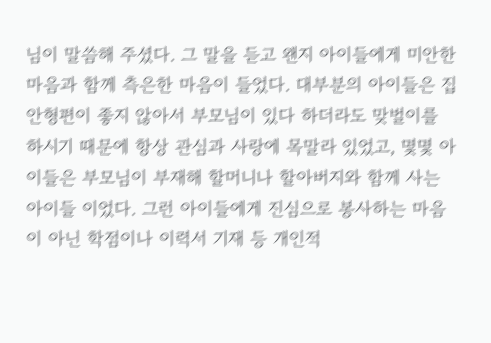님이 말씀해 주셨다. 그 말을 듣고 왠지 아이들에게 미안한 마음과 함께 측은한 마음이 들었다. 대부분의 아이들은 집안형편이 좋지 않아서 부모님이 있다 하더라도 맞벌이를 하시기 때문에 항상 관심과 사랑에 목말라 있었고, 몇몇 아이들은 부모님이 부재해 할머니나 할아버지와 함께 사는 아이들 이었다. 그런 아이들에게 진심으로 봉사하는 마음이 아닌 학점이나 이력서 기재 등 개인적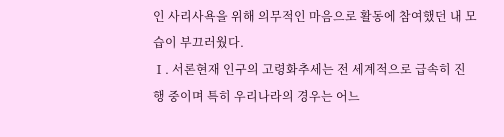인 사리사욕을 위해 의무적인 마음으로 활동에 참여했던 내 모습이 부끄러웠다.
Ⅰ. 서론현재 인구의 고령화추세는 전 세계적으로 급속히 진행 중이며 특히 우리나라의 경우는 어느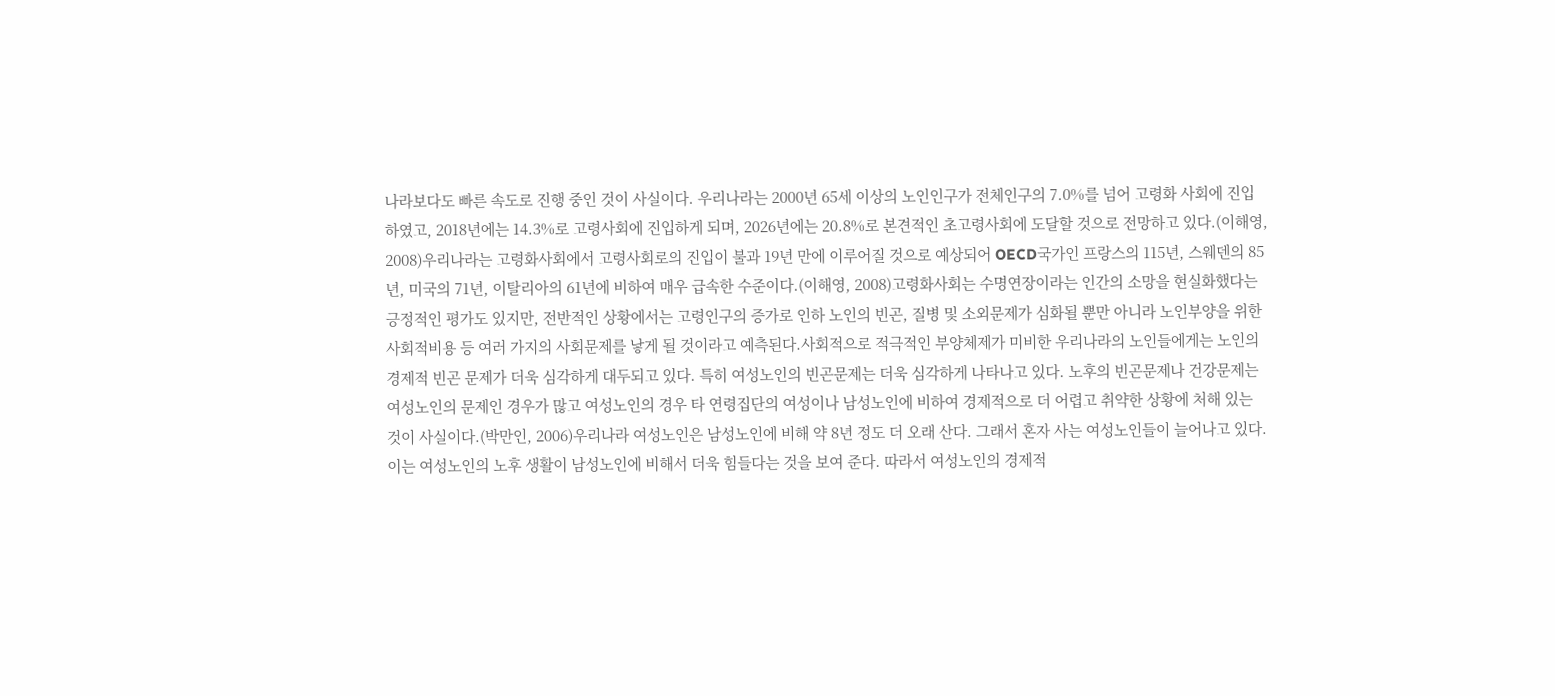나라보다도 빠른 속도로 진행 중인 것이 사실이다. 우리나라는 2000년 65세 이상의 노인인구가 전체인구의 7.0%를 넘어 고령화 사회에 진입하였고, 2018년에는 14.3%로 고령사회에 진입하게 되며, 2026년에는 20.8%로 본견적인 초고령사회에 도달할 것으로 전망하고 있다.(이해영, 2008)우리나라는 고령화사회에서 고령사회로의 진입이 불과 19년 만에 이루어질 것으로 예상되어 OECD국가인 프랑스의 115년, 스웨덴의 85년, 미국의 71년, 이탈리아의 61년에 비하여 매우 급속한 수준이다.(이해영, 2008)고령화사회는 수명연장이라는 인간의 소망을 현실화했다는 긍정적인 평가도 있지만, 전반적인 상황에서는 고령인구의 증가로 인하 노인의 빈곤, 질병 및 소외문제가 심화될 뿐만 아니라 노인부양을 위한 사회적비용 등 여러 가지의 사회문제를 낳게 될 것이라고 예측된다.사회적으로 적극적인 부양체제가 미비한 우리나라의 노인들에게는 노인의 경제적 빈곤 문제가 더욱 심각하게 대두되고 있다. 특히 여성노인의 빈곤문제는 더욱 심각하게 나타나고 있다. 노후의 빈곤문제나 건강문제는 여성노인의 문제인 경우가 많고 여성노인의 경우 타 연령집단의 여성이나 남성노인에 비하여 경제적으로 더 어렵고 취약한 상황에 처해 있는 것이 사실이다.(박만인, 2006)우리나라 여성노인은 남성노인에 비해 약 8년 정도 더 오래 산다. 그래서 혼자 사는 여성노인들이 늘어나고 있다. 이는 여성노인의 노후 생활이 남성노인에 비해서 더욱 힘들다는 것을 보여 준다. 따라서 여성노인의 경제적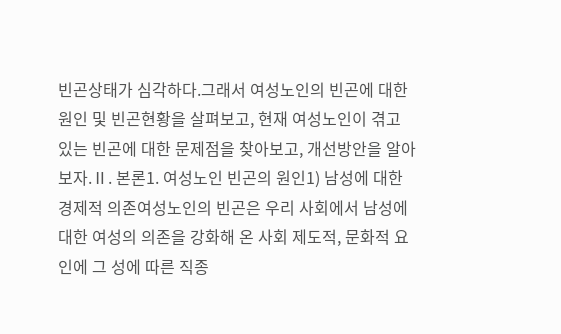빈곤상태가 심각하다.그래서 여성노인의 빈곤에 대한 원인 및 빈곤현황을 살펴보고, 현재 여성노인이 겪고 있는 빈곤에 대한 문제점을 찾아보고, 개선방안을 알아보자.Ⅱ. 본론1. 여성노인 빈곤의 원인1) 남성에 대한 경제적 의존여성노인의 빈곤은 우리 사회에서 남성에 대한 여성의 의존을 강화해 온 사회 제도적, 문화적 요인에 그 성에 따른 직종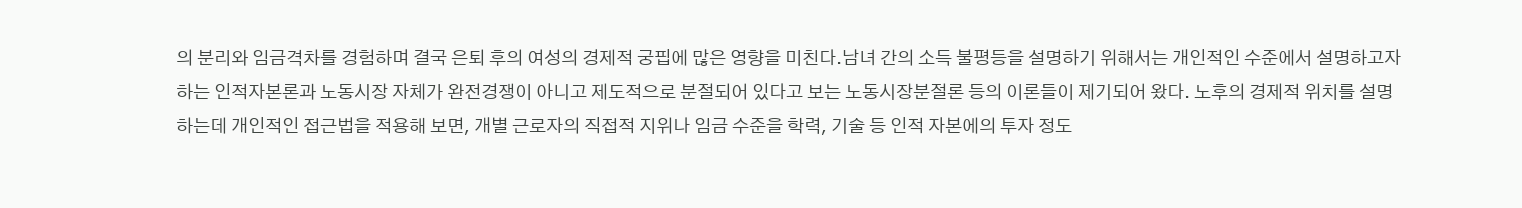의 분리와 임금격차를 경험하며 결국 은퇴 후의 여성의 경제적 궁핍에 많은 영향을 미친다.남녀 간의 소득 불평등을 설명하기 위해서는 개인적인 수준에서 설명하고자 하는 인적자본론과 노동시장 자체가 완전경쟁이 아니고 제도적으로 분절되어 있다고 보는 노동시장분절론 등의 이론들이 제기되어 왔다. 노후의 경제적 위치를 설명하는데 개인적인 접근법을 적용해 보면, 개별 근로자의 직접적 지위나 임금 수준을 학력, 기술 등 인적 자본에의 투자 정도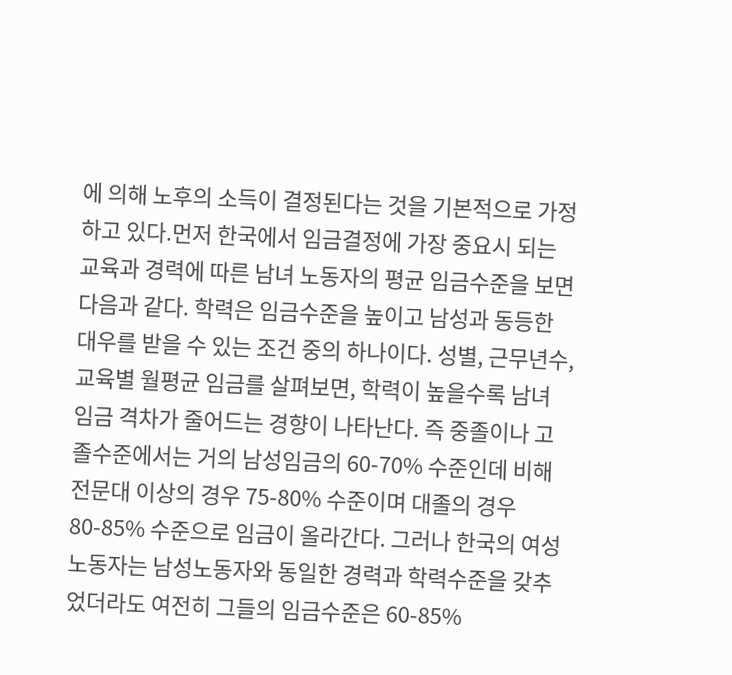에 의해 노후의 소득이 결정된다는 것을 기본적으로 가정하고 있다.먼저 한국에서 임금결정에 가장 중요시 되는 교육과 경력에 따른 남녀 노동자의 평균 임금수준을 보면 다음과 같다. 학력은 임금수준을 높이고 남성과 동등한 대우를 받을 수 있는 조건 중의 하나이다. 성별, 근무년수, 교육별 월평균 임금를 살펴보면, 학력이 높을수록 남녀 임금 격차가 줄어드는 경향이 나타난다. 즉 중졸이나 고졸수준에서는 거의 남성임금의 60-70% 수준인데 비해 전문대 이상의 경우 75-80% 수준이며 대졸의 경우 80-85% 수준으로 임금이 올라간다. 그러나 한국의 여성노동자는 남성노동자와 동일한 경력과 학력수준을 갖추었더라도 여전히 그들의 임금수준은 60-85%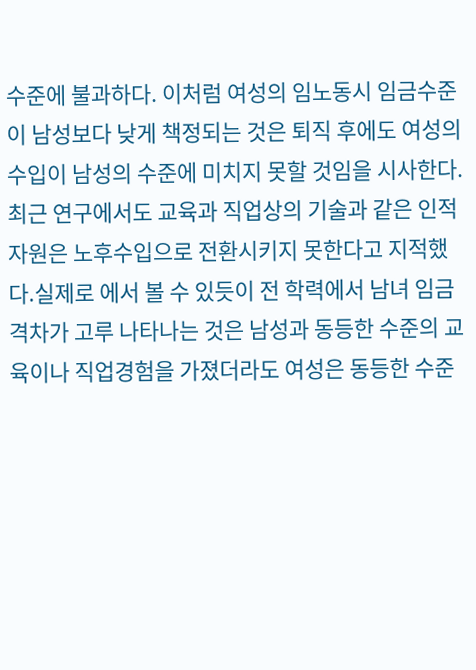수준에 불과하다. 이처럼 여성의 임노동시 임금수준이 남성보다 낮게 책정되는 것은 퇴직 후에도 여성의 수입이 남성의 수준에 미치지 못할 것임을 시사한다. 최근 연구에서도 교육과 직업상의 기술과 같은 인적자원은 노후수입으로 전환시키지 못한다고 지적했다.실제로 에서 볼 수 있듯이 전 학력에서 남녀 임금격차가 고루 나타나는 것은 남성과 동등한 수준의 교육이나 직업경험을 가졌더라도 여성은 동등한 수준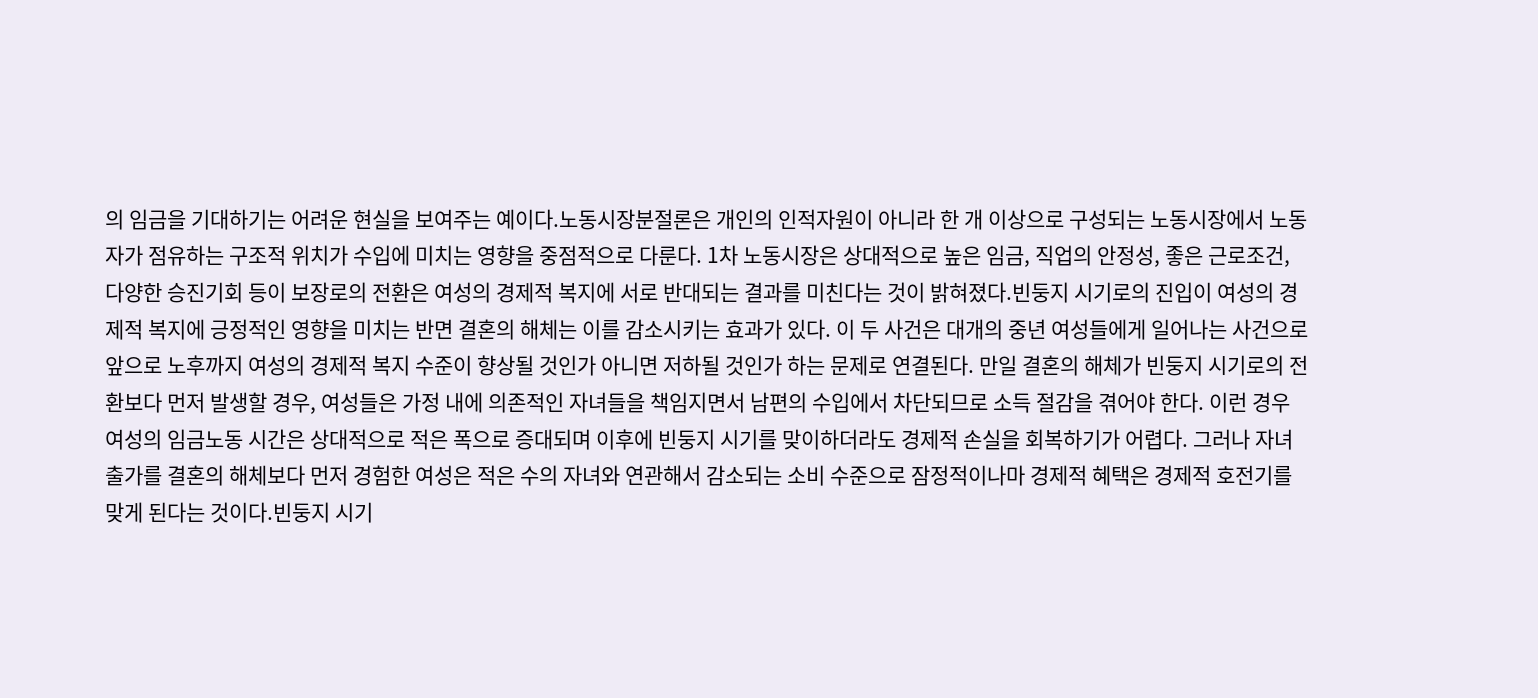의 임금을 기대하기는 어려운 현실을 보여주는 예이다.노동시장분절론은 개인의 인적자원이 아니라 한 개 이상으로 구성되는 노동시장에서 노동자가 점유하는 구조적 위치가 수입에 미치는 영향을 중점적으로 다룬다. 1차 노동시장은 상대적으로 높은 임금, 직업의 안정성, 좋은 근로조건, 다양한 승진기회 등이 보장로의 전환은 여성의 경제적 복지에 서로 반대되는 결과를 미친다는 것이 밝혀졌다.빈둥지 시기로의 진입이 여성의 경제적 복지에 긍정적인 영향을 미치는 반면 결혼의 해체는 이를 감소시키는 효과가 있다. 이 두 사건은 대개의 중년 여성들에게 일어나는 사건으로 앞으로 노후까지 여성의 경제적 복지 수준이 향상될 것인가 아니면 저하될 것인가 하는 문제로 연결된다. 만일 결혼의 해체가 빈둥지 시기로의 전환보다 먼저 발생할 경우, 여성들은 가정 내에 의존적인 자녀들을 책임지면서 남편의 수입에서 차단되므로 소득 절감을 겪어야 한다. 이런 경우 여성의 임금노동 시간은 상대적으로 적은 폭으로 증대되며 이후에 빈둥지 시기를 맞이하더라도 경제적 손실을 회복하기가 어렵다. 그러나 자녀출가를 결혼의 해체보다 먼저 경험한 여성은 적은 수의 자녀와 연관해서 감소되는 소비 수준으로 잠정적이나마 경제적 혜택은 경제적 호전기를 맞게 된다는 것이다.빈둥지 시기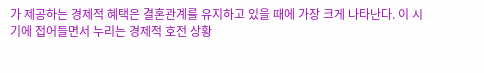가 제공하는 경제적 혜택은 결혼관계를 유지하고 있을 때에 가장 크게 나타난다. 이 시기에 접어들면서 누리는 경제적 호전 상황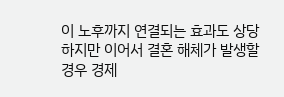이 노후까지 연결되는 효과도 상당하지만 이어서 결혼 해체가 발생할 경우 경제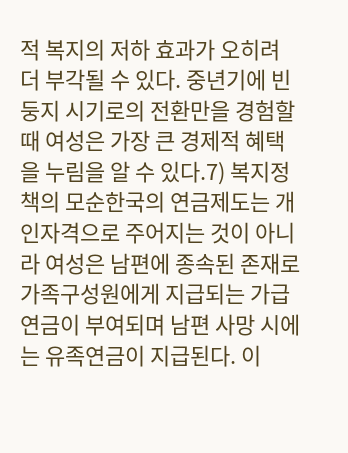적 복지의 저하 효과가 오히려 더 부각될 수 있다. 중년기에 빈둥지 시기로의 전환만을 경험할 때 여성은 가장 큰 경제적 혜택을 누림을 알 수 있다.7) 복지정책의 모순한국의 연금제도는 개인자격으로 주어지는 것이 아니라 여성은 남편에 종속된 존재로 가족구성원에게 지급되는 가급연금이 부여되며 남편 사망 시에는 유족연금이 지급된다. 이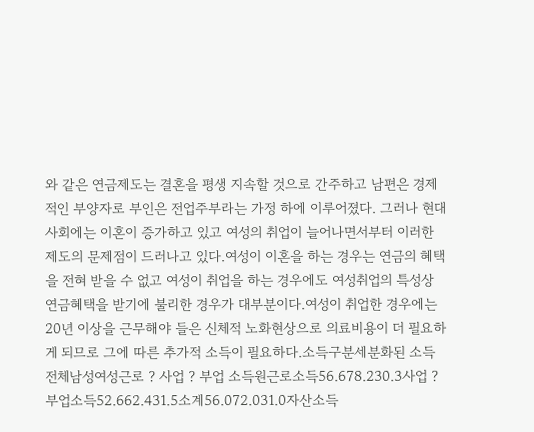와 같은 연금제도는 결혼을 평생 지속할 것으로 간주하고 남편은 경제적인 부양자로 부인은 전업주부라는 가정 하에 이루어졌다. 그러나 현대사회에는 이혼이 증가하고 있고 여성의 취업이 늘어나면서부터 이러한 제도의 문제점이 드러나고 있다.여성이 이혼을 하는 경우는 연금의 혜택을 전혀 받을 수 없고 여성이 취업을 하는 경우에도 여성취업의 특성상 연금혜택을 받기에 불리한 경우가 대부분이다.여성이 취업한 경우에는 20년 이상을 근무해야 들은 신체적 노화현상으로 의료비용이 더 필요하게 되므로 그에 따른 추가적 소득이 필요하다.소득구분세분화된 소득전체남성여성근로 ? 사업 ? 부업 소득원근로소득56.678.230.3사업 ? 부업소득52.662.431.5소계56.072.031.0자산소득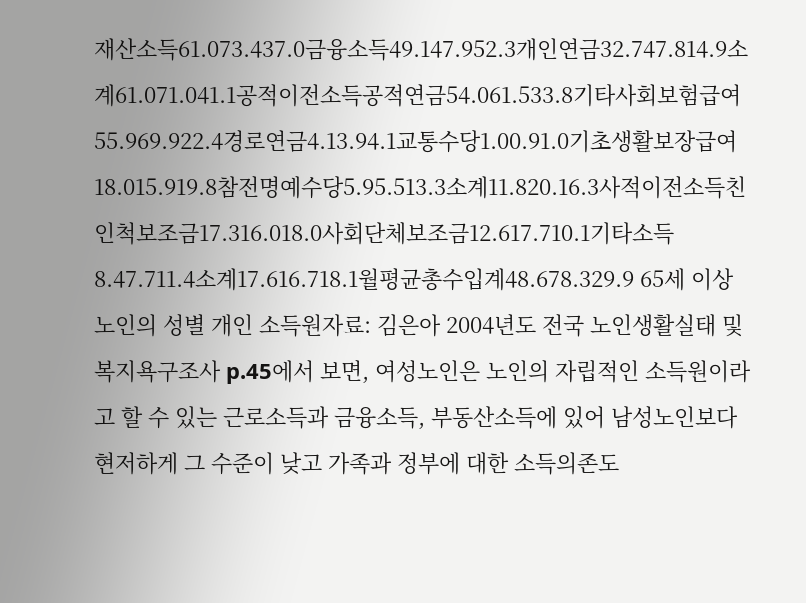재산소득61.073.437.0금융소득49.147.952.3개인연금32.747.814.9소계61.071.041.1공적이전소득공적연금54.061.533.8기타사회보험급여55.969.922.4경로연금4.13.94.1교통수당1.00.91.0기초생활보장급여18.015.919.8참전명예수당5.95.513.3소계11.820.16.3사적이전소득친인척보조금17.316.018.0사회단체보조금12.617.710.1기타소득8.47.711.4소계17.616.718.1월평균총수입계48.678.329.9 65세 이상 노인의 성별 개인 소득원자료: 김은아 2004년도 전국 노인생활실태 및 복지욕구조사 p.45에서 보면, 여성노인은 노인의 자립적인 소득원이라고 할 수 있는 근로소득과 금융소득, 부동산소득에 있어 남성노인보다 현저하게 그 수준이 낮고 가족과 정부에 대한 소득의존도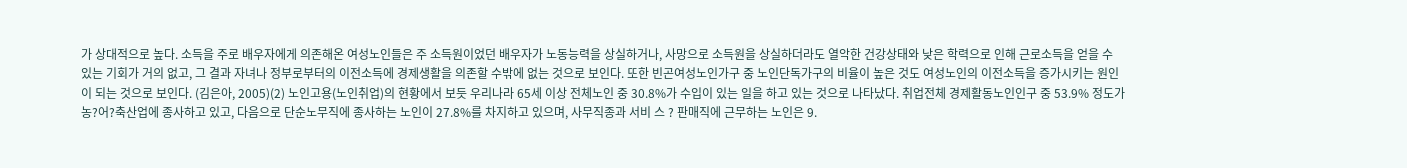가 상대적으로 높다. 소득을 주로 배우자에게 의존해온 여성노인들은 주 소득원이었던 배우자가 노동능력을 상실하거나, 사망으로 소득원을 상실하더라도 열악한 건강상태와 낮은 학력으로 인해 근로소득을 얻을 수 있는 기회가 거의 없고, 그 결과 자녀나 정부로부터의 이전소득에 경제생활을 의존할 수밖에 없는 것으로 보인다. 또한 빈곤여성노인가구 중 노인단독가구의 비율이 높은 것도 여성노인의 이전소득을 증가시키는 원인이 되는 것으로 보인다. (김은아, 2005)(2) 노인고용(노인취업)의 현황에서 보듯 우리나라 65세 이상 전체노인 중 30.8%가 수입이 있는 일을 하고 있는 것으로 나타났다. 취업전체 경제활동노인인구 중 53.9% 정도가 농?어?축산업에 종사하고 있고, 다음으로 단순노무직에 종사하는 노인이 27.8%를 차지하고 있으며, 사무직종과 서비 스 ? 판매직에 근무하는 노인은 9.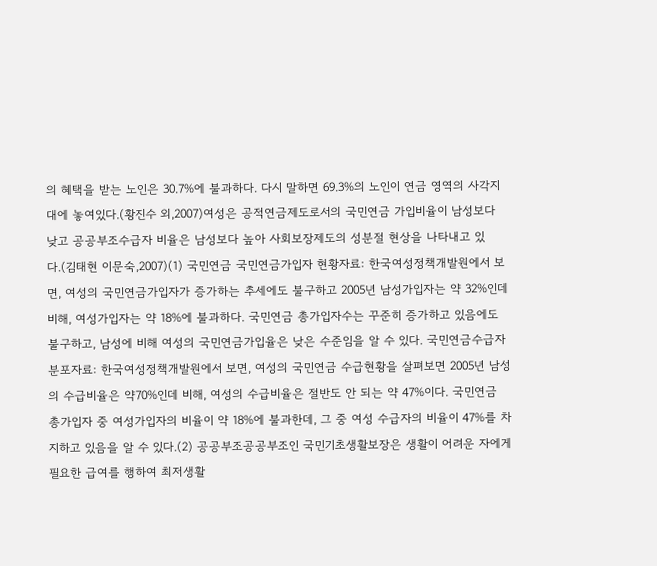의 혜택을 받는 노인은 30.7%에 불과하다. 다시 말하면 69.3%의 노인이 연금 영역의 사각지대에 놓여있다.(황진수 외,2007)여성은 공적연금제도로서의 국민연금 가입비율이 남성보다 낮고 공공부조수급자 비율은 남성보다 높아 사회보장제도의 성분절 현상을 나타내고 있다.(김태현 이문숙,2007)(1) 국민연금 국민연금가입자 현황자료: 한국여성정책개발원에서 보면, 여성의 국민연금가입자가 증가하는 추세에도 불구하고 2005년 남성가입자는 약 32%인데 비해, 여성가입자는 약 18%에 불과하다. 국민연금 총가입자수는 꾸준히 증가하고 있음에도 불구하고, 남성에 비해 여성의 국민연금가입율은 낮은 수준임을 알 수 있다. 국민연금수급자 분포자료: 한국여성정책개발원에서 보면, 여성의 국민연금 수급현황을 살펴보면 2005년 남성의 수급비율은 약70%인데 비해, 여성의 수급비율은 절반도 안 되는 약 47%이다. 국민연금 총가입자 중 여성가입자의 비율이 약 18%에 불과한데, 그 중 여성 수급자의 비율이 47%를 차지하고 있음을 알 수 있다.(2) 공공부조공공부조인 국민기초생활보장은 생활이 어려운 자에게 필요한 급여를 행하여 최저생활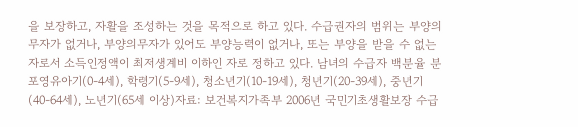을 보장하고, 자활을 조성하는 것을 목적으로 하고 있다. 수급권자의 범위는 부양의무자가 없거나, 부양의무자가 있어도 부양능력이 없거나, 또는 부양을 받을 수 없는 자로서 소득인정액이 최저생계비 이하인 자로 정하고 있다. 남녀의 수급자 백분율 분포영유아기(0-4세), 학령기(5-9세), 청소년기(10-19세), 청년기(20-39세), 중년기(40-64세), 노년기(65세 이상)자료: 보건복지가족부 2006년 국민기초생활보장 수급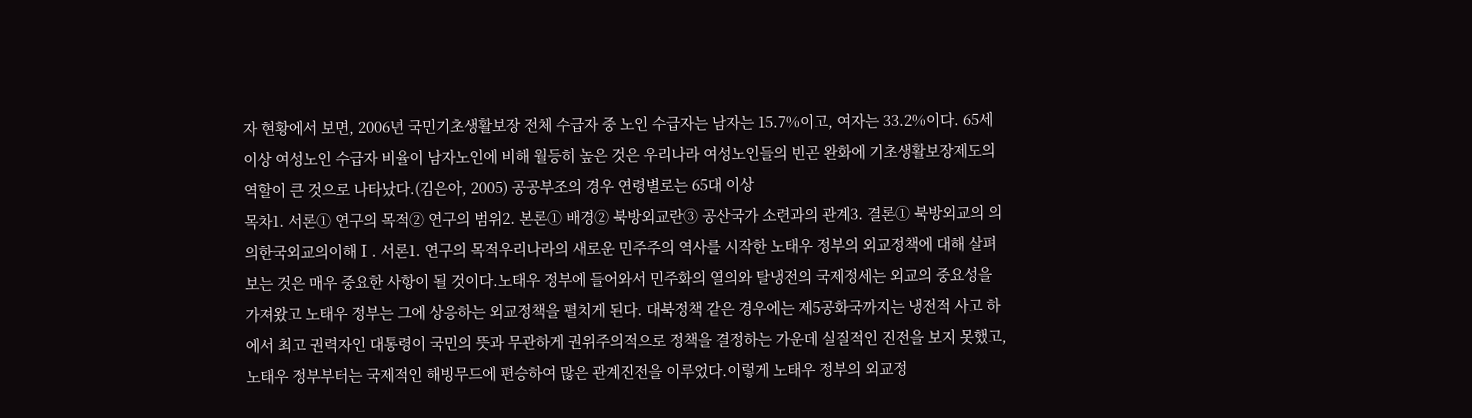자 현황에서 보면, 2006년 국민기초생활보장 전체 수급자 중 노인 수급자는 남자는 15.7%이고, 여자는 33.2%이다. 65세 이상 여성노인 수급자 비율이 남자노인에 비해 월등히 높은 것은 우리나라 여성노인들의 빈곤 완화에 기초생활보장제도의 역할이 큰 것으로 나타났다.(김은아, 2005) 공공부조의 경우 연령별로는 65대 이상
목차1. 서론① 연구의 목적② 연구의 범위2. 본론① 배경② 북방외교란③ 공산국가 소련과의 관계3. 결론① 북방외교의 의의한국외교의이해Ⅰ. 서론1. 연구의 목적우리나라의 새로운 민주주의 역사를 시작한 노태우 정부의 외교정책에 대해 살펴보는 것은 매우 중요한 사항이 될 것이다.노태우 정부에 들어와서 민주화의 열의와 탈냉전의 국제정세는 외교의 중요성을 가져왔고 노태우 정부는 그에 상응하는 외교정책을 펼치게 된다. 대북정책 같은 경우에는 제5공화국까지는 냉전적 사고 하에서 최고 권력자인 대통령이 국민의 뜻과 무관하게 권위주의적으로 정책을 결정하는 가운데 실질적인 진전을 보지 못했고, 노태우 정부부터는 국제적인 해빙무드에 편승하여 많은 관계진전을 이루었다.이렇게 노태우 정부의 외교정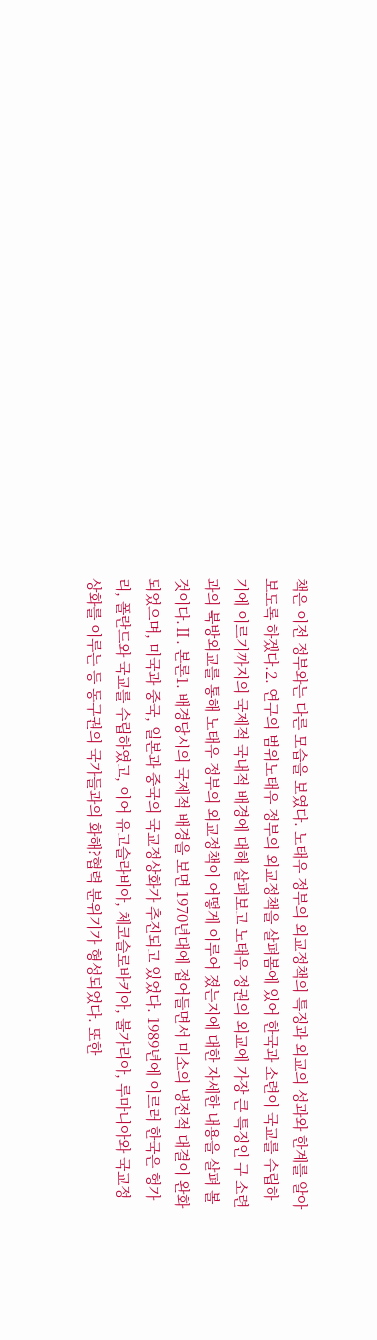책은 이전 정부와는 다른 모습을 보였다. 노태우 정부의 외교정책의 특징과 외교의 성과와 한계를 알아보도록 하겠다.2. 연구의 범위노태우 정부의 외교정책을 살펴봄에 있어 한국과 소련이 국교를 수립하기에 이르기까지의 국제적 국내적 배경에 대해 살펴보고 노태우 정권의 외교에 가장 큰 특징인 구 소련과의 북방외교를 통해 노태우 정부의 외교정책이 어떻게 이루어 졌는지에 대한 자세한 내용을 살펴 볼 것이다.Ⅱ. 본론1. 배경당시의 국제적 배경을 보면 1970년대에 접어들면서 미소의 냉전적 대결이 완화되었으며, 미국과 중국, 일본과 중국의 국교정상화가 추진되고 있었다. 1989년에 이르러 한국은 헝가리, 폴란드와 국교를 수립하였고, 이어 유고슬라비아, 체코슬로바키아, 불가리아, 루마니아와 국교정상화를 이루는 등 동구권의 국가들과의 화해?협력 분위기가 형성되었다. 또한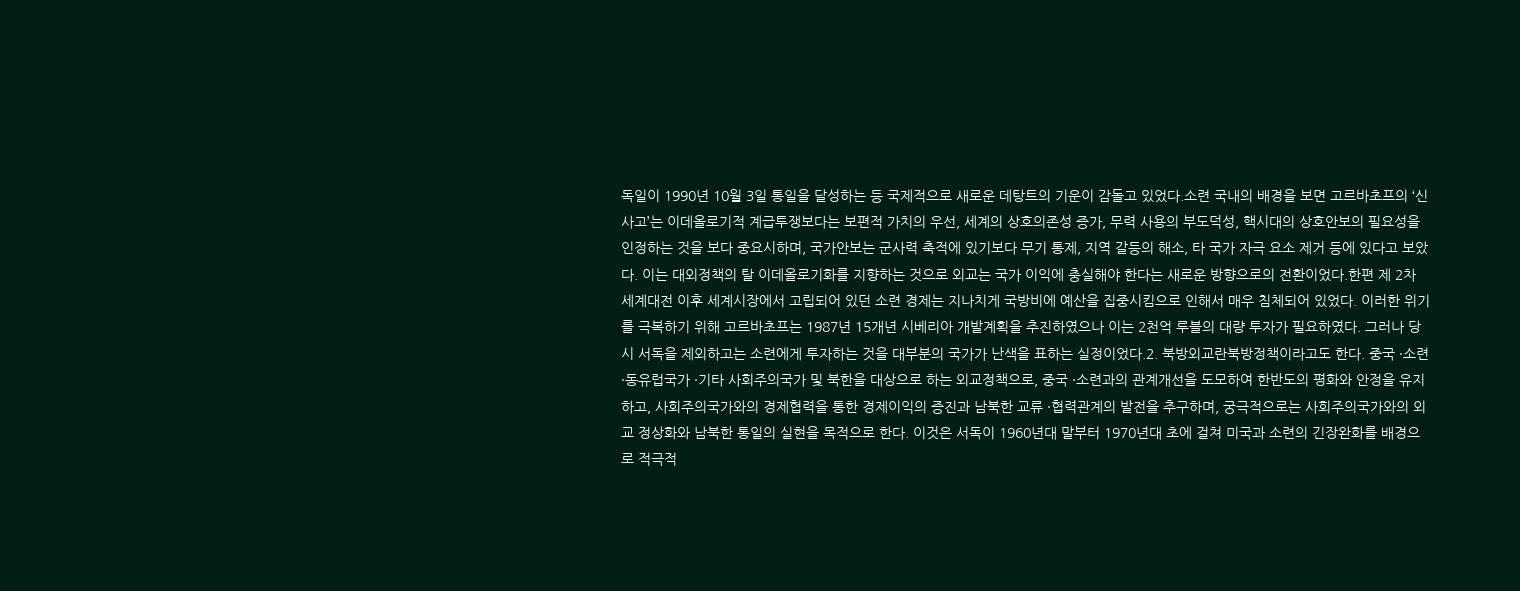독일이 1990년 10월 3일 통일을 달성하는 등 국제적으로 새로운 데탕트의 기운이 감돌고 있었다.소련 국내의 배경을 보면 고르바초프의 ‘신사고’는 이데올로기적 계급투쟁보다는 보편적 가치의 우선, 세계의 상호의존성 증가, 무력 사용의 부도덕성, 핵시대의 상호안보의 필요성을 인정하는 것을 보다 중요시하며, 국가안보는 군사력 축적에 있기보다 무기 통제, 지역 갈등의 해소, 타 국가 자극 요소 제거 등에 있다고 보았다. 이는 대외정책의 탈 이데올로기화를 지향하는 것으로 외교는 국가 이익에 충실해야 한다는 새로운 방향으로의 전환이었다.한편 제 2차 세계대전 이후 세계시장에서 고립되어 있던 소련 경제는 지나치게 국방비에 예산을 집중시킴으로 인해서 매우 침체되어 있었다. 이러한 위기를 극복하기 위해 고르바초프는 1987년 15개년 시베리아 개발계획을 추진하였으나 이는 2천억 루블의 대량 투자가 필요하였다. 그러나 당시 서독을 제외하고는 소련에게 투자하는 것을 대부분의 국가가 난색을 표하는 실정이었다.2. 북방외교란북방정책이라고도 한다. 중국 ·소련 ·동유럽국가 ·기타 사회주의국가 및 북한을 대상으로 하는 외교정책으로, 중국 ·소련과의 관계개선을 도모하여 한반도의 평화와 안정을 유지하고, 사회주의국가와의 경제협력을 통한 경제이익의 증진과 남북한 교류 ·협력관계의 발전을 추구하며, 궁극적으로는 사회주의국가와의 외교 정상화와 남북한 통일의 실현을 목적으로 한다. 이것은 서독이 1960년대 말부터 1970년대 초에 걸쳐 미국과 소련의 긴장완화를 배경으로 적극적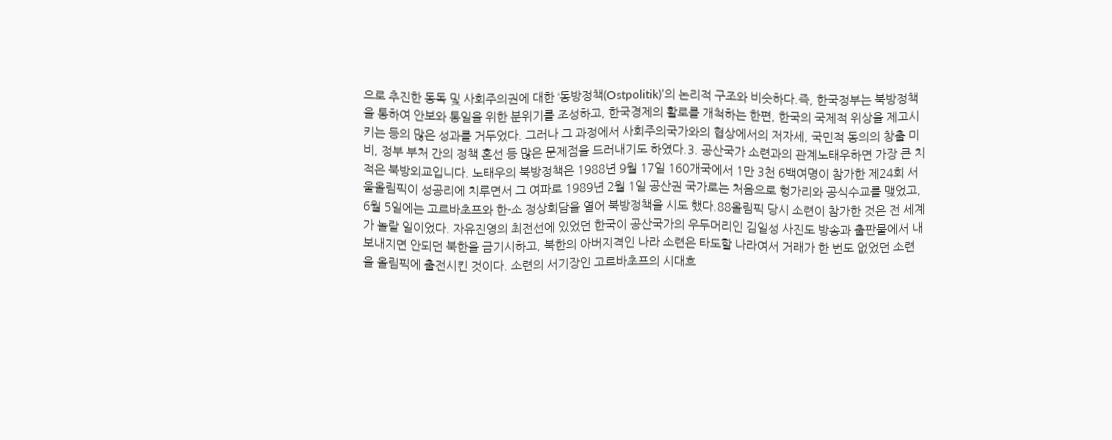으로 추진한 동독 및 사회주의권에 대한 ‘동방정책(Ostpolitik)’의 논리적 구조와 비슷하다.즉, 한국정부는 북방정책을 통하여 안보와 통일을 위한 분위기를 조성하고, 한국경제의 활로를 개척하는 한편, 한국의 국제적 위상을 제고시키는 등의 많은 성과를 거두었다. 그러나 그 과정에서 사회주의국가와의 협상에서의 저자세, 국민적 동의의 창출 미비, 정부 부처 간의 정책 혼선 등 많은 문제점을 드러내기도 하였다.3. 공산국가 소련과의 관계노태우하면 가장 큰 치적은 북방외교입니다. 노태우의 북방정책은 1988년 9월 17일 160개국에서 1만 3천 6백여명이 참가한 제24회 서울올림픽이 성공리에 치루면서 그 여파로 1989년 2월 1일 공산권 국가로는 처음으로 헝가리와 공식수교를 맺었고, 6월 5일에는 고르바초프와 한-소 정상회담을 열어 북방정책을 시도 했다.88올림픽 당시 소련이 참가한 것은 전 세계가 놀랄 일이었다. 자유진영의 최전선에 있었던 한국이 공산국가의 우두머리인 김일성 사진도 방송과 출판물에서 내보내지면 안되던 북한을 금기시하고, 북한의 아버지격인 나라 소련은 타도할 나라여서 거래가 한 번도 없었던 소련을 올림픽에 출전시킨 것이다. 소련의 서기장인 고르바초프의 시대흐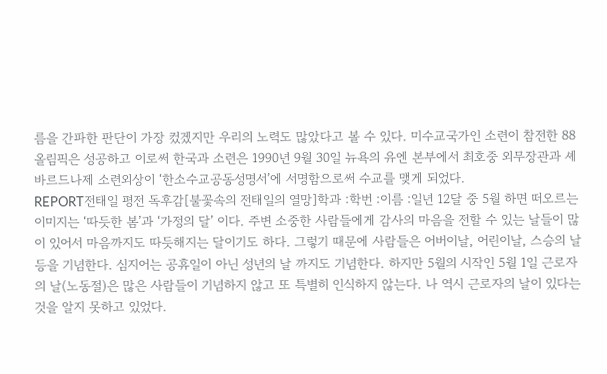름을 간파한 판단이 가장 컸겠지만 우리의 노력도 많았다고 볼 수 있다. 미수교국가인 소련이 참전한 88올림픽은 성공하고 이로써 한국과 소련은 1990년 9월 30일 뉴욕의 유엔 본부에서 최호중 외무장관과 셰바르드나제 소련외상이 ‘한소수교공동성명서’에 서명함으로써 수교를 맺게 되었다.
REPORT전태일 평전 독후감[불꽃속의 전태일의 열망]학과 :학번 :이름 :일년 12달 중 5월 하면 떠오르는 이미지는 ‘따듯한 봄’과 ‘가정의 달’ 이다. 주변 소중한 사람들에게 감사의 마음을 전할 수 있는 날들이 많이 있어서 마음까지도 따듯해지는 달이기도 하다. 그렇기 때문에 사람들은 어버이날, 어린이날, 스승의 날 등을 기념한다. 심지어는 공휴일이 아닌 성년의 날 까지도 기념한다. 하지만 5월의 시작인 5월 1일 근로자의 날(노동절)은 많은 사람들이 기념하지 않고 또 특별히 인식하지 않는다. 나 역시 근로자의 날이 있다는 것을 알지 못하고 있었다.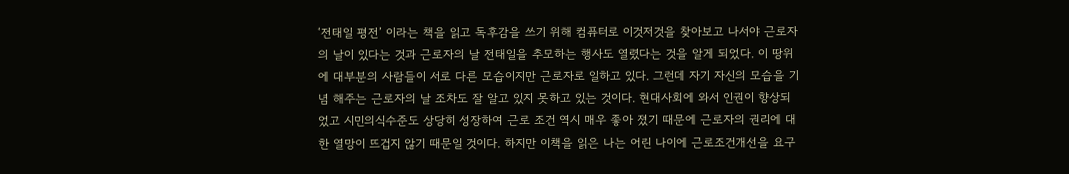‘전태일 평전’ 이라는 책을 읽고 독후감을 쓰기 위해 컴퓨터로 이것저것을 찾아보고 나서야 근로자의 날이 있다는 것과 근로자의 날 전태일을 추모하는 행사도 열렸다는 것을 알게 되었다. 이 땅위에 대부분의 사람들이 서로 다른 모습이지만 근로자로 일하고 있다. 그런데 자기 자신의 모습을 기념 해주는 근로자의 날 조차도 잘 알고 있지 못하고 있는 것이다. 현대사회에 와서 인권이 향상되었고 시민의식수준도 상당히 성장하여 근로 조건 역시 매우 좋아 졌기 때문에 근로자의 권리에 대한 열망이 뜨겁지 않기 때문일 것이다. 하지만 이책을 읽은 나는 어린 나이에 근로조건개선을 요구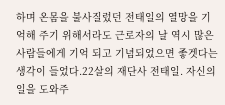하며 온몸을 불사질렀던 전태일의 열망을 기억해 주기 위해서라도 근로자의 날 역시 많은 사람들에게 기억 되고 기념되었으면 좋겟다는 생각이 들었다.22살의 재단사 전태일. 자신의 일을 도와주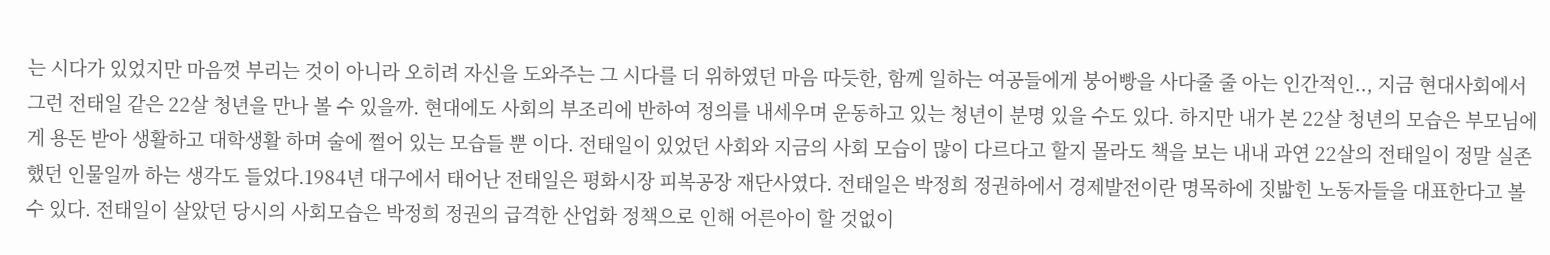는 시다가 있었지만 마음껏 부리는 것이 아니라 오히려 자신을 도와주는 그 시다를 더 위하였던 마음 따듯한, 함께 일하는 여공들에게 붕어빵을 사다줄 줄 아는 인간적인.., 지금 현대사회에서 그런 전태일 같은 22살 청년을 만나 볼 수 있을까. 현대에도 사회의 부조리에 반하여 정의를 내세우며 운동하고 있는 청년이 분명 있을 수도 있다. 하지만 내가 본 22살 청년의 모습은 부모님에게 용돈 받아 생활하고 대학생활 하며 술에 쩔어 있는 모습들 뿐 이다. 전태일이 있었던 사회와 지금의 사회 모습이 많이 다르다고 할지 몰라도 책을 보는 내내 과연 22살의 전태일이 정말 실존했던 인물일까 하는 생각도 들었다.1984년 대구에서 태어난 전태일은 평화시장 피복공장 재단사였다. 전태일은 박정희 정권하에서 경제발전이란 명목하에 짓밟힌 노동자들을 대표한다고 볼 수 있다. 전태일이 살았던 당시의 사회모습은 박정희 정권의 급격한 산업화 정책으로 인해 어른아이 할 것없이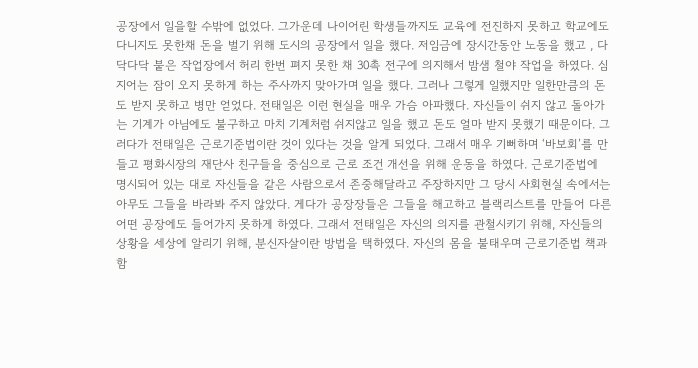공장에서 일을할 수밖에 없었다. 그가운데 나이어린 학생들까지도 교육에 전진하지 못하고 학교에도 다니지도 못한채 돈을 벌기 위해 도시의 공장에서 일을 했다. 저임금에 장시간동안 노동을 했고 , 다닥다닥 붙은 작업장에서 허리 한번 펴지 못한 채 30촉 전구에 의지해서 밤샘 철야 작업을 하였다. 심지어는 잠이 오지 못하게 하는 주사까지 맞아가며 일을 했다. 그러나 그렇게 일했지만 일한만큼의 돈도 받지 못하고 병만 얻었다. 전태일은 이런 현실을 매우 가슴 아파했다. 자신들이 쉬지 않고 돌아가는 기계가 아님에도 불구하고 마치 기계처럼 쉬지않고 일을 했고 돈도 얼마 받지 못했기 때문이다. 그러다가 전태일은 근로기준법이란 것이 있다는 것을 알게 되었다. 그래서 매우 기뻐하며 ‘바보회’를 만들고 평화시장의 재단사 친구들을 중심으로 근로 조건 개선을 위해 운동을 하였다. 근로기준법에 명시되어 있는 대로 자신들을 같은 사람으로서 존중해달라고 주장하지만 그 당시 사회현실 속에서는 아무도 그들을 바라봐 주지 않았다. 게다가 공장장들은 그들을 해고하고 블랙리스트를 만들어 다른 어떤 공장에도 들어가지 못하게 하였다. 그래서 전태일은 자신의 의지를 관철시키기 위해, 자신들의 상황을 세상에 알리기 위해, 분신자살이란 방법을 택하였다. 자신의 몸을 불태우며 근로기준법 책과 함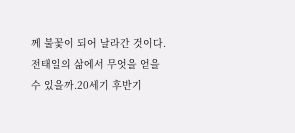께 불꽃이 되어 날라간 것이다. 전태일의 삶에서 무엇을 얻을 수 있을까.20세기 후반기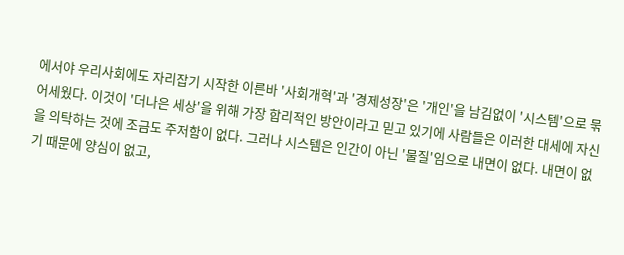에서야 우리사회에도 자리잡기 시작한 이른바 '사회개혁'과 '경제성장'은 '개인'을 남김없이 '시스템'으로 묶어세웠다. 이것이 '더나은 세상'을 위해 가장 합리적인 방안이라고 믿고 있기에 사람들은 이러한 대세에 자신을 의탁하는 것에 조금도 주저함이 없다. 그러나 시스템은 인간이 아닌 '물질'임으로 내면이 없다. 내면이 없기 때문에 양심이 없고,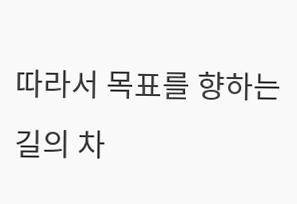따라서 목표를 향하는 길의 차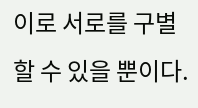이로 서로를 구별할 수 있을 뿐이다.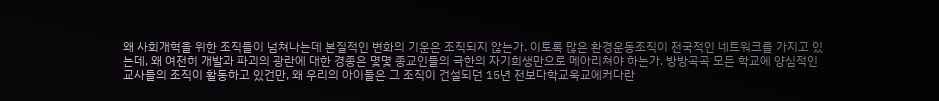왜 사회개혁을 위한 조직들이 넘쳐나는데 본질적인 변화의 기운은 조직되지 않는가. 이토록 많은 환경운동조직이 전국적인 네트워크를 가지고 있는데, 왜 여전히 개발과 파괴의 광란에 대한 경종은 몇몇 종교인들의 극한의 자기희생만으로 메아리쳐야 하는가. 방방곡곡 모든 학교에 양심적인 교사들의 조직이 활동하고 있건만, 왜 우리의 아이들은 그 조직이 건설되던 15년 전보다학교욱교에커다란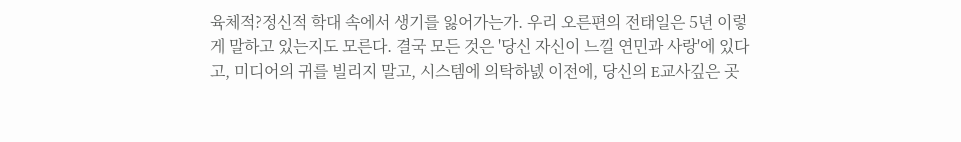육체적?정신적 학대 속에서 생기를 잃어가는가. 우리 오른편의 전태일은 5년 이렇게 말하고 있는지도 모른다. 결국 모든 것은 '당신 자신이 느낄 연민과 사랑'에 있다고, 미디어의 귀를 빌리지 말고, 시스템에 의탁하넰 이전에, 당신의 E교사깊은 곳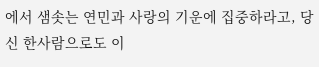에서 샘솟는 연민과 사랑의 기운에 집중하라고, 당신 한사람으로도 이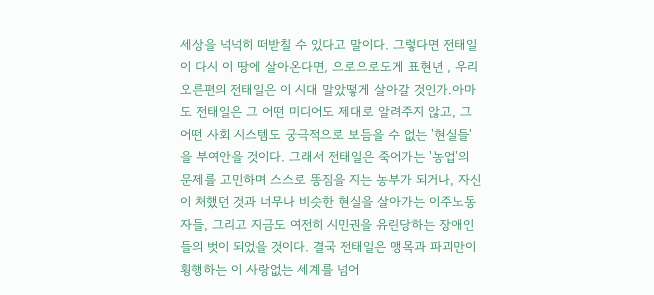세상을 넉넉히 떠받칠 수 있다고 말이다. 그렇다면 전태일이 다시 이 땅에 살아온다면, 으로으로도게 표현년 , 우리 오른편의 전태일은 이 시대 말았떻게 살아갈 것인가.아마도 전태일은 그 어떤 미디어도 제대로 알려주지 않고, 그 어떤 사회 시스템도 궁극적으로 보듬을 수 없는 '현실들'을 부여안을 것이다. 그래서 전태일은 죽어가는 '농업'의 문제를 고민하며 스스로 똥짐을 지는 농부가 되거나, 자신이 처했던 것과 너무나 비슷한 현실을 살아가는 이주노동자들, 그리고 지금도 여전히 시민권을 유린당하는 장애인들의 벗이 되었을 것이다. 결국 전태일은 맹목과 파괴만이 횡행하는 이 사랑없는 세계를 넘어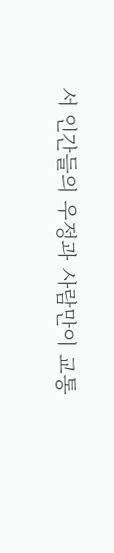서 인간들의 우정과 사람만이 교통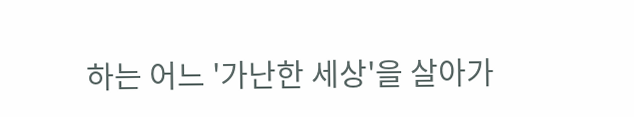하는 어느 '가난한 세상'을 살아가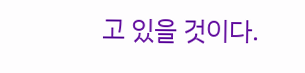고 있을 것이다.